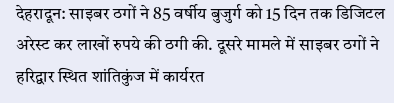देहरादून: साइबर ठगों ने 85 वर्षीय बुजुर्ग को 15 दिन तक डिजिटल अरेस्ट कर लाखों रुपये की ठगी की. दूसरे मामले में साइबर ठगों ने हरिद्वार स्थित शांतिकुंज में कार्यरत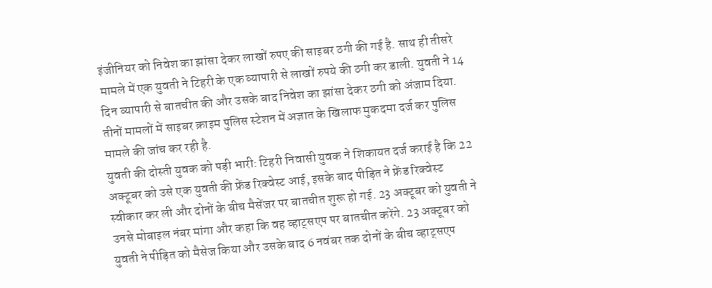इंजीनियर को निवेश का झांसा देकर लाखों रुपए की साइबर ठगी की गई है. साथ ही तीसरे मामले में एक युवती ने टिहरी के एक व्यापारी से लाखों रुपये की ठगी कर डाली. युवती ने 14 दिन व्यापारी से बातचीत की और उसके बाद निवेश का झांसा देकर ठगी को अंजाम दिया. तीनों मामलों में साइबर क्राइम पुलिस स्टेशन में अज्ञात के खिलाफ मुकदमा दर्ज कर पुलिस मामले की जांच कर रही है.
युवती की दोस्ती युवक को पड़ी भारी: टिहरी निवासी युवक ने शिकायत दर्ज कराई है कि 22 अक्टूबर को उसे एक युवती की फ्रेंड रिक्वेस्ट आई, इसके बाद पीड़ित ने फ्रेंड रिक्वेस्ट स्वीकार कर ली और दोनों के बीच मैसेंजर पर बातचीत शुरू हो गई. 23 अक्टूबर को युवती ने उनसे मोबाइल नंबर मांगा और कहा कि वह व्हाट्सएप पर बातचीत करेंगे. 23 अक्टूबर को युवती ने पीड़ित को मैसेज किया और उसके बाद 6 नवंबर तक दोनों के बीच व्हाट्सएप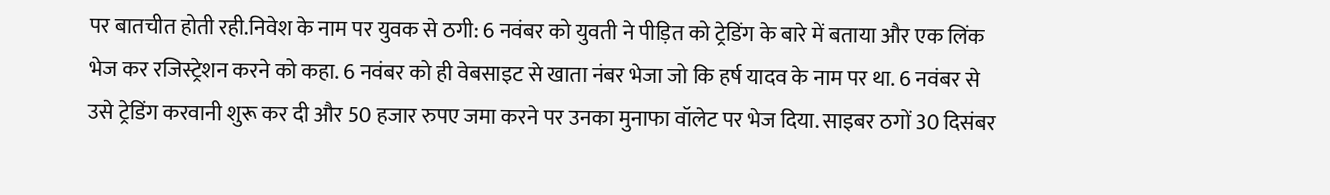पर बातचीत होती रही.निवेश के नाम पर युवक से ठगी: 6 नवंबर को युवती ने पीड़ित को ट्रेडिंग के बारे में बताया और एक लिंक भेज कर रजिस्ट्रेशन करने को कहा. 6 नवंबर को ही वेबसाइट से खाता नंबर भेजा जो कि हर्ष यादव के नाम पर था. 6 नवंबर से उसे ट्रेडिंग करवानी शुरू कर दी और 50 हजार रुपए जमा करने पर उनका मुनाफा वॉलेट पर भेज दिया. साइबर ठगों 30 दिसंबर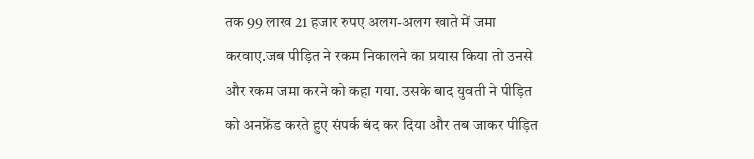तक 99 लाख 21 हजार रुपए अलग-अलग खाते में जमा करवाए.जब पीड़ित ने रकम निकालने का प्रयास किया तो उनसे और रकम जमा करने को कहा गया. उसके बाद युवती ने पीड़ित को अनफ्रेंड करते हुए संपर्क बंद कर दिया और तब जाकर पीड़ित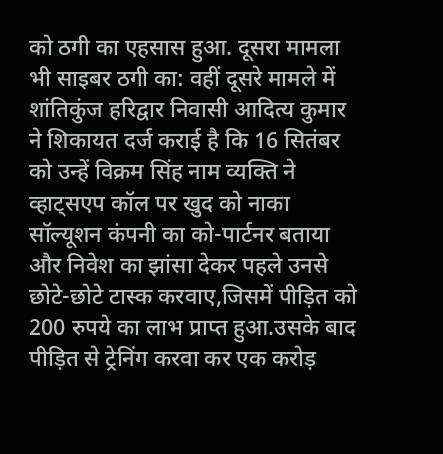को ठगी का एहसास हुआ. दूसरा मामला भी साइबर ठगी का: वहीं दूसरे मामले में शांतिकुंज हरिद्वार निवासी आदित्य कुमार ने शिकायत दर्ज कराई है कि 16 सितंबर को उन्हें विक्रम सिंह नाम व्यक्ति ने व्हाट्सएप कॉल पर खुद को नाका सॉल्यूशन कंपनी का को-पार्टनर बताया और निवेश का झांसा देकर पहले उनसे छोटे-छोटे टास्क करवाए,जिसमें पीड़ित को 200 रुपये का लाभ प्राप्त हुआ.उसके बाद पीड़ित से ट्रेनिंग करवा कर एक करोड़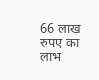66 लाख रुपए का लाभ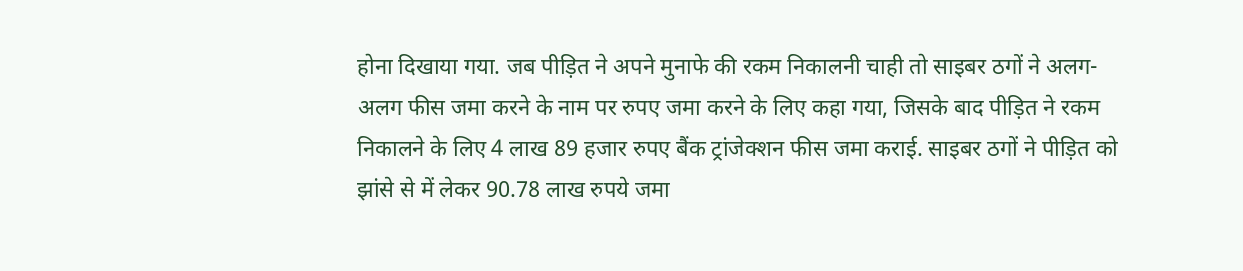होना दिखाया गया. जब पीड़ित ने अपने मुनाफे की रकम निकालनी चाही तो साइबर ठगों ने अलग-अलग फीस जमा करने के नाम पर रुपए जमा करने के लिए कहा गया, जिसके बाद पीड़ित ने रकम निकालने के लिए 4 लाख 89 हजार रुपए बैंक ट्रांजेक्शन फीस जमा कराई. साइबर ठगों ने पीड़ित को झांसे से में लेकर 90.78 लाख रुपये जमा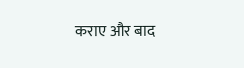कराए और बाद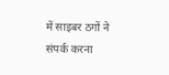में साइबर ठगों ने संपर्क करना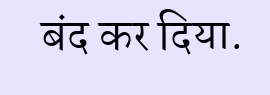बंद कर दिया.